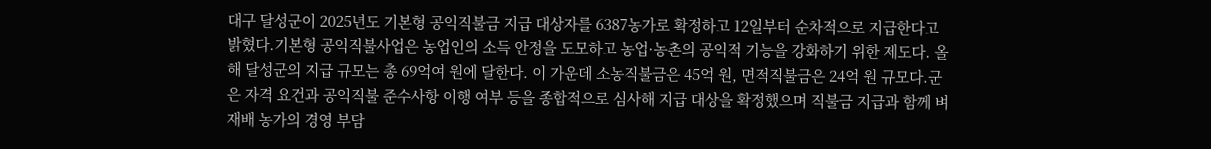대구 달성군이 2025년도 기본형 공익직불금 지급 대상자를 6387농가로 확정하고 12일부터 순차적으로 지급한다고 밝혔다.기본형 공익직불사업은 농업인의 소득 안정을 도모하고 농업·농촌의 공익적 기능을 강화하기 위한 제도다. 올해 달성군의 지급 규모는 총 69억여 원에 달한다. 이 가운데 소농직불금은 45억 원, 면적직불금은 24억 원 규모다.군은 자격 요건과 공익직불 준수사항 이행 여부 등을 종합적으로 심사해 지급 대상을 확정했으며 직불금 지급과 함께 벼 재배 농가의 경영 부담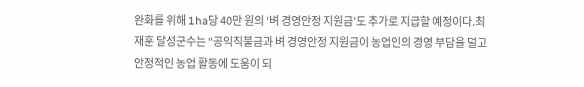완화를 위해 1ha당 40만 원의 ‘벼 경영안정 지원금’도 추가로 지급할 예정이다.최재훈 달성군수는 “공익직불금과 벼 경영안정 지원금이 농업인의 경영 부담을 덜고 안정적인 농업 활동에 도움이 되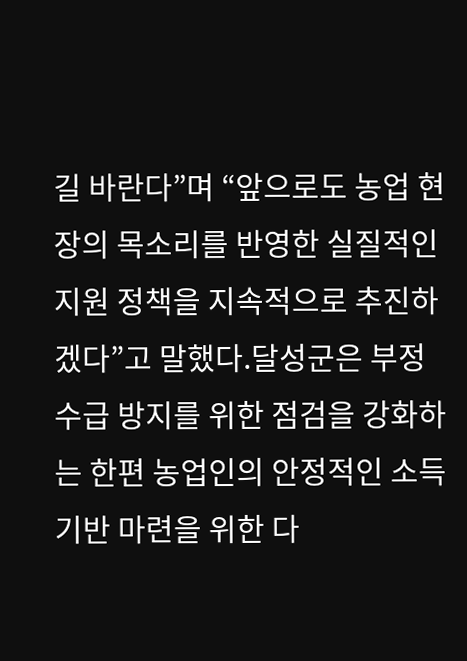길 바란다”며 “앞으로도 농업 현장의 목소리를 반영한 실질적인 지원 정책을 지속적으로 추진하겠다”고 말했다.달성군은 부정수급 방지를 위한 점검을 강화하는 한편 농업인의 안정적인 소득 기반 마련을 위한 다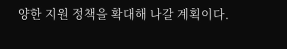양한 지원 정책을 확대해 나갈 계획이다.